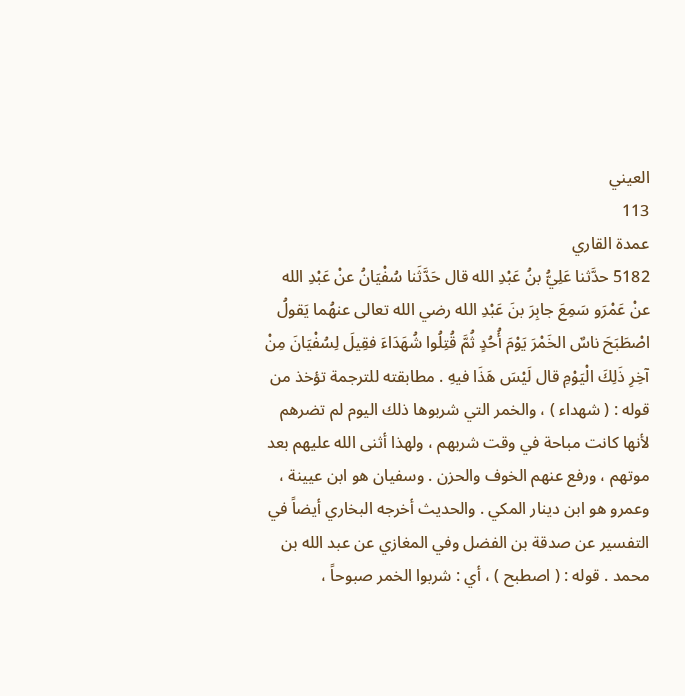العيني
113
عمدة القاري
5182 حدَّثنا عَلِيُّ بنُ عَبْدِ الله قال حَدَّثَنا سُفْيَانُ عنْ عَبْدِ الله عنْ عَمْرَو سَمِعَ جابِرَ بنَ عَبْدِ الله رضي الله تعالى عنهُما يَقولُ اصْطَبَحَ ناسٌ الخَمْرَ يَوْمَ أُحُدٍ ثُمَّ قُتِلُوا شُهَدَاءَ فقِيلَ لِسُفْيَانَ مِنْ آخِرِ ذَلِكَ الْيَوْمِ قال لَيْسَ هَذَا فيهِ . مطابقته للترجمة تؤخذ من قوله : ( شهداء ) ، والخمر التي شربوها ذلك اليوم لم تضرهم لأنها كانت مباحة في وقت شربهم ، ولهذا أثنى الله عليهم بعد موتهم ، ورفع عنهم الخوف والحزن . وسفيان هو ابن عيينة ، وعمرو هو ابن دينار المكي . والحديث أخرجه البخاري أيضاً في التفسير عن صدقة بن الفضل وفي المغازي عن عبد الله بن محمد . قوله : ( اصطبح ) ، أي : شربوا الخمر صبوحاً ،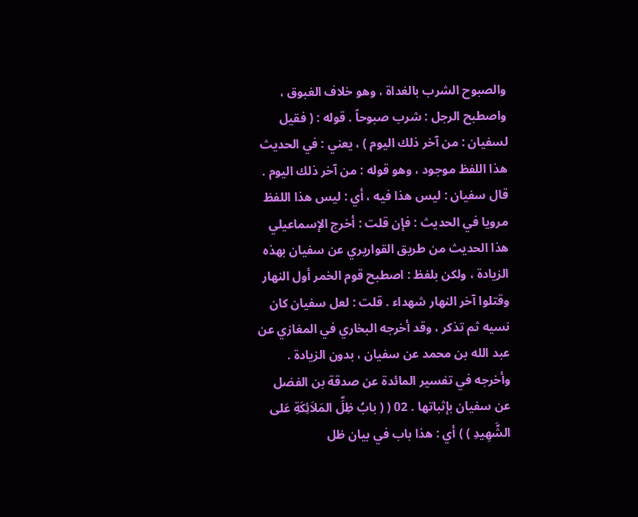والصبوح الشرب بالغداة ، وهو خلاف الغبوق ، واصطبح الرجل : شرب صبوحاً . قوله : ( فقيل لسفيان : من آخر ذلك اليوم ) ، يعني : في الحديث هذا اللفظ موجود ، وهو قوله : من آخر ذلك اليوم . قال سفيان : ليس هذا فيه ، أي : ليس هذا اللفظ مرويا في الحديث : فإن قلت : أخرج الإسماعيلي هذا الحديث من طريق القواريري عن سفيان بهذه الزيادة ، ولكن بلفظ : اصطبح قوم الخمر أول النهار وقتلوا آخر النهار شهداء . قلت : لعل سفيان كان نسيه ثم تذكر ، وقد أخرجه البخاري في المغازي عن عبد الله بن محمد عن سفيان ، بدون الزيادة . وأخرجه في تفسير المائدة عن صدقة بن الفضل عن سفيان بإثباتها . 02 ( ( بابُ ظِلِّ المَلاَئِكَةِ عَلى الشَّهِيدِ ) ) أي : هذا باب في بيان ظل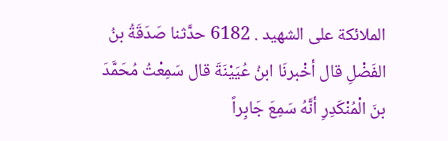الملائكة على الشهيد . 6182 حدَّثنا صَدَقَةُ بنُ الفَضْلِ قال أخْبرنَا ابنُ عُيَيْنَةَ قال سَمِعْتُ مُحَمَّدَ بنَ الْمُنْكَدِرِ أنَّهُ سَمِعَ جَابِراً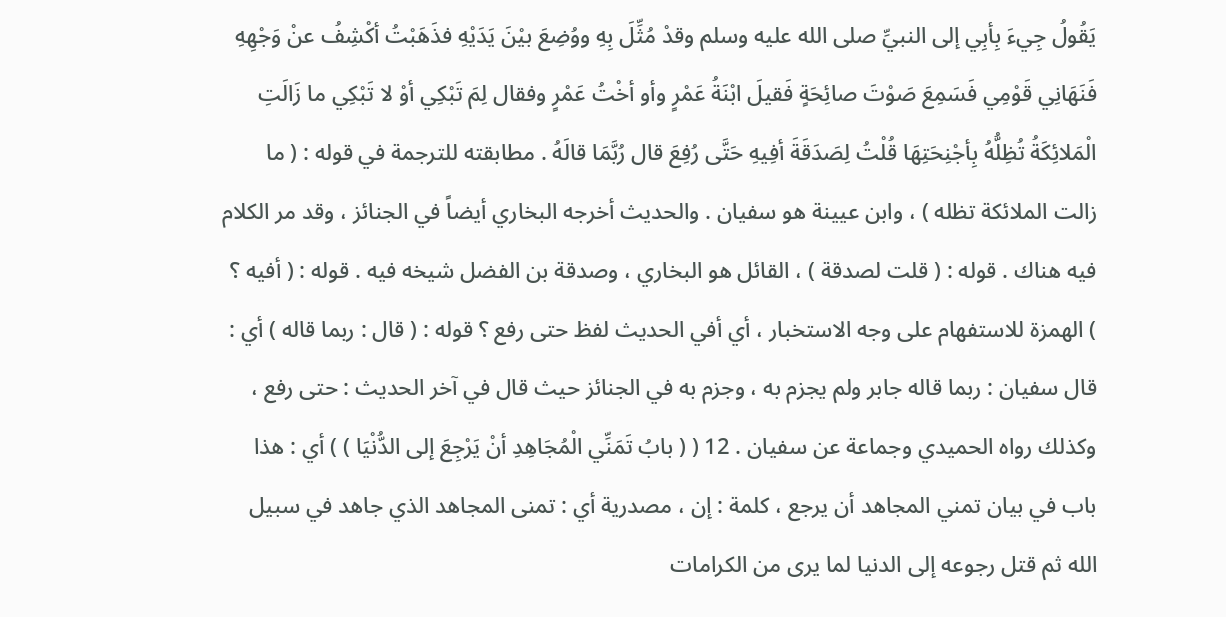يَقُولُ جِيءَ بِأبِي إلى النبيِّ صلى الله عليه وسلم وقدْ مُثِّلَ بِهِ ووُضِعَ بيْنَ يَدَيْهِ فذَهَبْتُ أكْشِفُ عنْ وَجْهِهِ فَنَهَانِي قَوْمِي فَسَمِعَ صَوْتَ صائِحَةٍ فَقيلَ ابْنَةُ عَمْرٍ وأو أخْتُ عَمْرٍ وفقال لِمَ تَبْكِي أوْ لا تَبْكِي ما زَالَتِ الْمَلائِكَةُ تُظِلُّهُ بِأجْنِحَتِهَا قُلْتُ لِصَدَقَةَ أفِيهِ حَتَّى رُفِعَ قال رُبَّمَا قالَهُ . مطابقته للترجمة في قوله : ( ما زالت الملائكة تظله ) ، وابن عيينة هو سفيان . والحديث أخرجه البخاري أيضاً في الجنائز ، وقد مر الكلام فيه هناك . قوله : ( قلت لصدقة ) ، القائل هو البخاري ، وصدقة بن الفضل شيخه فيه . قوله : ( أفيه ؟ ) الهمزة للاستفهام على وجه الاستخبار ، أي أفي الحديث لفظ حتى رفع ؟ قوله : ( قال : ربما قاله ) أي : قال سفيان : ربما قاله جابر ولم يجزم به ، وجزم به في الجنائز حيث قال في آخر الحديث : حتى رفع ، وكذلك رواه الحميدي وجماعة عن سفيان . 12 ( ( بابُ تَمَنِّي الْمُجَاهِدِ أنْ يَرْجِعَ إلى الدُّنْيَا ) ) أي : هذا باب في بيان تمني المجاهد أن يرجع ، كلمة : إن ، مصدرية أي : تمنى المجاهد الذي جاهد في سبيل الله ثم قتل رجوعه إلى الدنيا لما يرى من الكرامات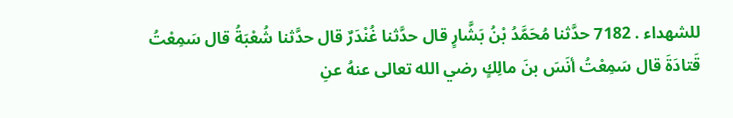للشهداء . 7182 حدَّثنا مُحَمَّدُ بْنُ بَشَّارٍ قال حدَّثنا غُنْدَرٌ قال حدَّثنا شُعْبَةُ قال سَمِعْتُ قَتادَةَ قال سَمِعْتُ أنَسَ بنَ مالِكٍ رضي الله تعالى عنهُ عنِ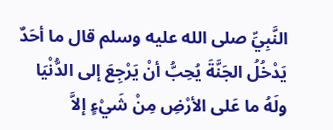النَّبِيِّ صلى الله عليه وسلم قال ما أحَدٌ يَدْخُلُ الجَنَّةَ يُحِبُّ أنْ يَرْجِعَ إلى الدُّنْيَا ولَهُ ما عَلى الأرْضِ مِنْ شَيْءٍ إلاَّ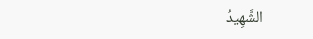الشَّهِيدُ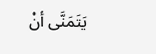يَتَمَنَّى أنْ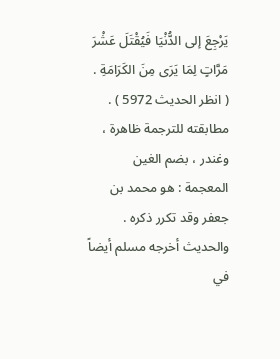يَرْجِعَ إلى الدُّنْيَا فَيُقْتَلَ عَشْرَ مَرَّاتٍ لِمَا يَرَى مِنَ الكَرَامَةِ . ( انظر الحديث 5972 ) . مطابقته للترجمة ظاهرة ، وغندر ، بضم الغين المعجمة : هو محمد بن جعفر وقد تكرر ذكره . والحديث أخرجه مسلم أيضاً في